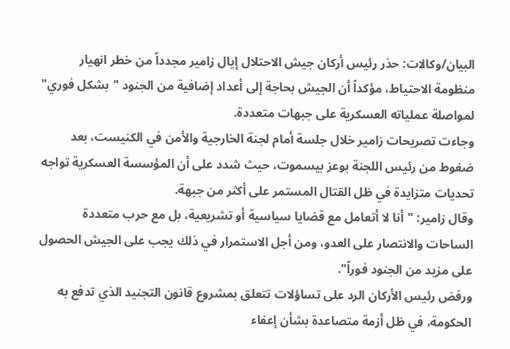البيان/وكالات: حذر رئيس أركان جيش الاحتلال إيال زامير مجدداً من خطر انهيار منظومة الاحتياط، مؤكداً أن الجيش بحاجة إلى أعداد إضافية من الجنود "بشكل فوري" لمواصلة عملياته العسكرية على جبهات متعددة.
وجاءت تصريحات زامير خلال جلسة أمام لجنة الخارجية والأمن في الكنيست، بعد ضغوط من رئيس اللجنة بوعز بيسموت، حيث شدد على أن المؤسسة العسكرية تواجه تحديات متزايدة في ظل القتال المستمر على أكثر من جبهة.
وقال زامير: "أنا لا أتعامل مع قضايا سياسية أو تشريعية، بل مع حرب متعددة الساحات والانتصار على العدو، ومن أجل الاستمرار في ذلك يجب على الجيش الحصول على مزيد من الجنود فوراً".
ورفض رئيس الأركان الرد على تساؤلات تتعلق بمشروع قانون التجنيد الذي تدفع به الحكومة، في ظل أزمة متصاعدة بشأن إعفاء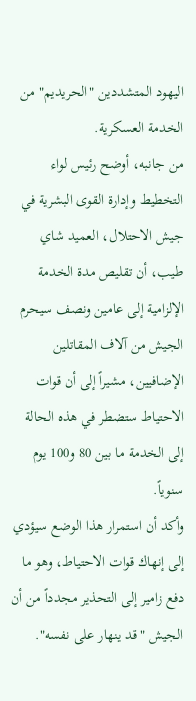اليهود المتشددين "الحريديم" من الخدمة العسكرية.
من جانبه، أوضح رئيس لواء التخطيط وإدارة القوى البشرية في جيش الاحتلال، العميد شاي طيب، أن تقليص مدة الخدمة الإلزامية إلى عامين ونصف سيحرم الجيش من آلاف المقاتلين الإضافيين، مشيراً إلى أن قوات الاحتياط ستضطر في هذه الحالة إلى الخدمة ما بين 80 و100 يوم سنوياً.
وأكد أن استمرار هذا الوضع سيؤدي إلى إنهاك قوات الاحتياط، وهو ما دفع زامير إلى التحذير مجدداً من أن الجيش "قد ينهار على نفسه".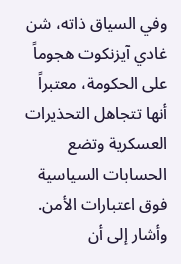وفي السياق ذاته، شن غادي آيزنكوت هجوماً على الحكومة، معتبراً أنها تتجاهل التحذيرات العسكرية وتضع الحسابات السياسية فوق اعتبارات الأمن.
وأشار إلى أن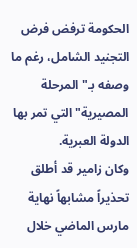الحكومة ترفض فرض التجنيد الشامل، رغم ما وصفه بـ"المرحلة المصيرية" التي تمر بها الدولة العبرية.
وكان زامير قد أطلق تحذيراً مشابهاً نهاية مارس الماضي خلال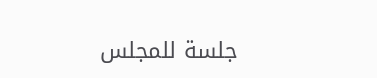جلسة للمجلس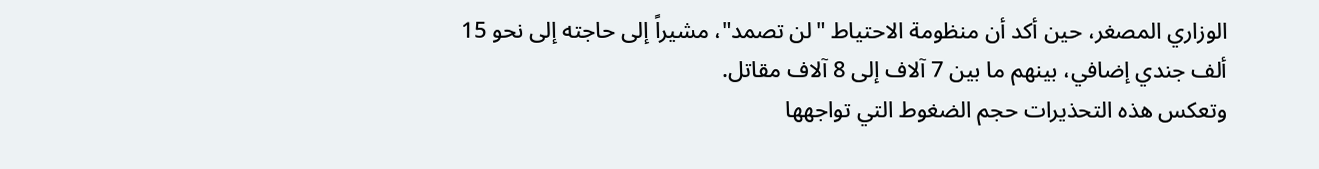الوزاري المصغر، حين أكد أن منظومة الاحتياط "لن تصمد"، مشيراً إلى حاجته إلى نحو 15 ألف جندي إضافي، بينهم ما بين 7 آلاف إلى 8 آلاف مقاتل.
وتعكس هذه التحذيرات حجم الضغوط التي تواجهها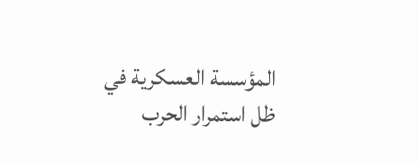المؤسسة العسكرية في ظل استمرار الحرب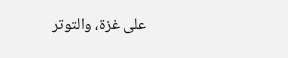على غزة، والتوتر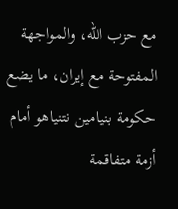مع حزب الله، والمواجهة المفتوحة مع إيران، ما يضع حكومة بنيامين نتنياهو أمام أزمة متفاقمة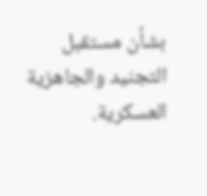بشأن مستقبل التجنيد والجاهزية العسكرية.